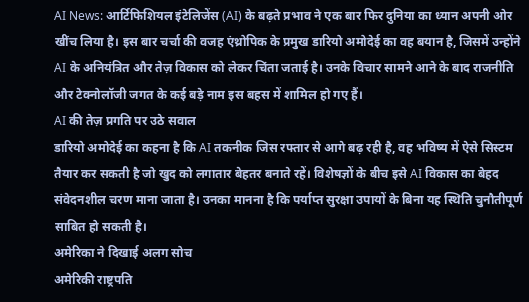AI News: आर्टिफिशियल इंटेलिजेंस (AI) के बढ़ते प्रभाव ने एक बार फिर दुनिया का ध्यान अपनी ओर खींच लिया है। इस बार चर्चा की वजह एंथ्रोपिक के प्रमुख डारियो अमोदेई का वह बयान है, जिसमें उन्होंने AI के अनियंत्रित और तेज़ विकास को लेकर चिंता जताई है। उनके विचार सामने आने के बाद राजनीति और टेक्नोलॉजी जगत के कई बड़े नाम इस बहस में शामिल हो गए हैं।
AI की तेज़ प्रगति पर उठे सवाल
डारियो अमोदेई का कहना है कि AI तकनीक जिस रफ्तार से आगे बढ़ रही है, वह भविष्य में ऐसे सिस्टम तैयार कर सकती है जो खुद को लगातार बेहतर बनाते रहें। विशेषज्ञों के बीच इसे AI विकास का बेहद संवेदनशील चरण माना जाता है। उनका मानना है कि पर्याप्त सुरक्षा उपायों के बिना यह स्थिति चुनौतीपूर्ण साबित हो सकती है।
अमेरिका ने दिखाई अलग सोच
अमेरिकी राष्ट्रपति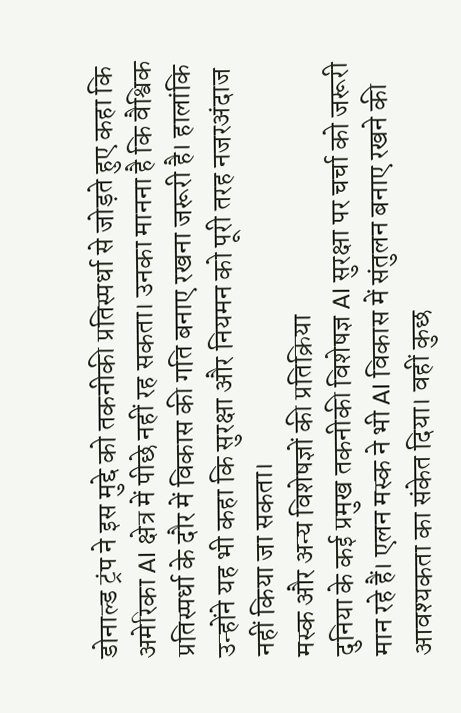डोनाल्ड ट्रंप ने इस मुद्दे को तकनीकी प्रतिस्पर्धा से जोड़ते हुए कहा कि अमेरिका AI क्षेत्र में पीछे नहीं रह सकता। उनका मानना है कि वैश्विक प्रतिस्पर्धा के दौर में विकास की गति बनाए रखना जरूरी है। हालांकि उन्होंने यह भी कहा कि सुरक्षा और नियमन को पूरी तरह नजरअंदाज नहीं किया जा सकता।
मस्क और अन्य विशेषज्ञों की प्रतिक्रिया
दुनिया के कई प्रमुख तकनीकी विशेषज्ञ AI सुरक्षा पर चर्चा को जरूरी मान रहे हैं। एलन मस्क ने भी AI विकास में संतुलन बनाए रखने की आवश्यकता का संकेत दिया। वहीं कुछ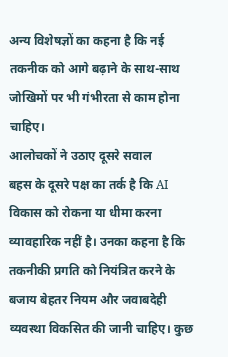अन्य विशेषज्ञों का कहना है कि नई तकनीक को आगे बढ़ाने के साथ-साथ जोखिमों पर भी गंभीरता से काम होना चाहिए।
आलोचकों ने उठाए दूसरे सवाल
बहस के दूसरे पक्ष का तर्क है कि AI विकास को रोकना या धीमा करना व्यावहारिक नहीं है। उनका कहना है कि तकनीकी प्रगति को नियंत्रित करने के बजाय बेहतर नियम और जवाबदेही व्यवस्था विकसित की जानी चाहिए। कुछ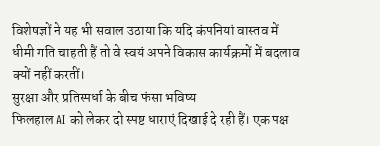विशेषज्ञों ने यह भी सवाल उठाया कि यदि कंपनियां वास्तव में धीमी गति चाहती हैं तो वे स्वयं अपने विकास कार्यक्रमों में बदलाव क्यों नहीं करतीं।
सुरक्षा और प्रतिस्पर्धा के बीच फंसा भविष्य
फिलहाल AI को लेकर दो स्पष्ट धाराएं दिखाई दे रही हैं। एक पक्ष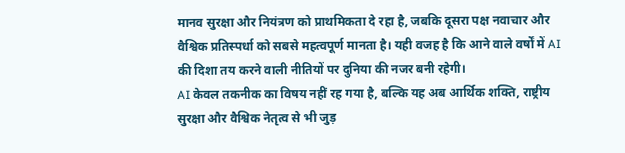मानव सुरक्षा और नियंत्रण को प्राथमिकता दे रहा है, जबकि दूसरा पक्ष नवाचार और वैश्विक प्रतिस्पर्धा को सबसे महत्वपूर्ण मानता है। यही वजह है कि आने वाले वर्षों में AI की दिशा तय करने वाली नीतियों पर दुनिया की नजर बनी रहेगी।
AI केवल तकनीक का विषय नहीं रह गया है, बल्कि यह अब आर्थिक शक्ति, राष्ट्रीय सुरक्षा और वैश्विक नेतृत्व से भी जुड़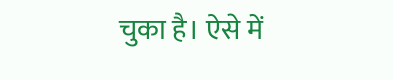चुका है। ऐसे में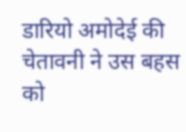डारियो अमोदेई की चेतावनी ने उस बहस को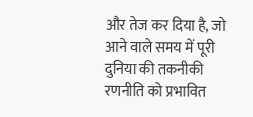और तेज कर दिया है, जो आने वाले समय में पूरी दुनिया की तकनीकी रणनीति को प्रभावित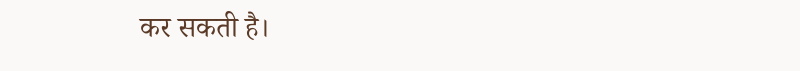कर सकती है।